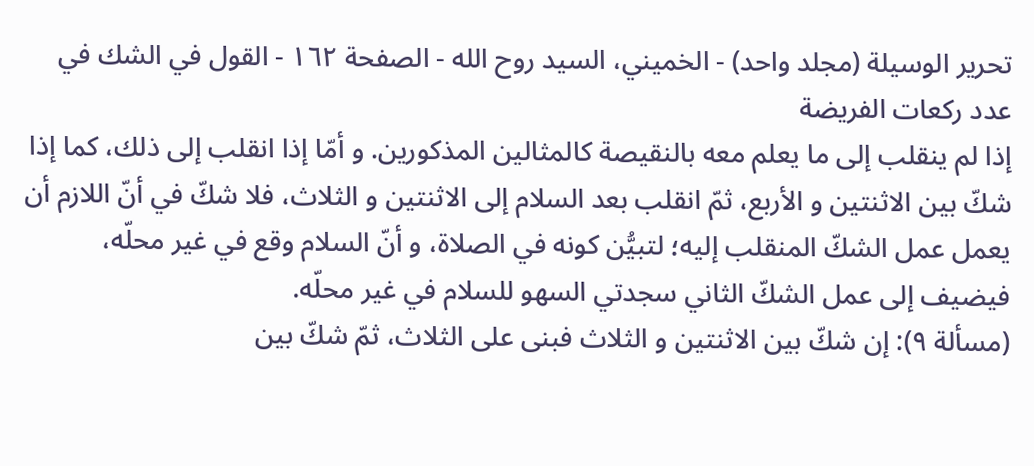تحرير الوسيلة (مجلد واحد) - الخميني، السيد روح الله - الصفحة ١٦٢ - القول في الشك في عدد ركعات الفريضة
إذا لم ينقلب إلى ما يعلم معه بالنقيصة كالمثالين المذكورين. و أمّا إذا انقلب إلى ذلك، كما إذا شكّ بين الاثنتين و الأربع، ثمّ انقلب بعد السلام إلى الاثنتين و الثلاث، فلا شكّ في أنّ اللازم أن يعمل عمل الشكّ المنقلب إليه؛ لتبيُّن كونه في الصلاة، و أنّ السلام وقع في غير محلّه، فيضيف إلى عمل الشكّ الثاني سجدتي السهو للسلام في غير محلّه.
(مسألة ٩): إن شكّ بين الاثنتين و الثلاث فبنى على الثلاث، ثمّ شكّ بين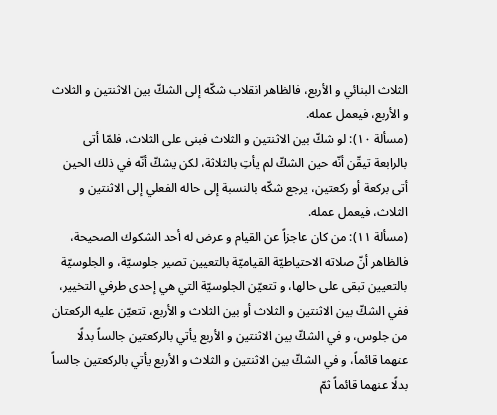الثلاث البنائي و الأربع، فالظاهر انقلاب شكّه إلى الشكّ بين الاثنتين و الثلاث و الأربع، فيعمل عمله.
(مسألة ١٠): لو شكّ بين الاثنتين و الثلاث فبنى على الثلاث، فلمّا أتى بالرابعة تيقّن أنّه حين الشكّ لم يأتِ بالثلاثة، لكن يشكّ أنّه في ذلك الحين أتى بركعة أو ركعتين، يرجع شكّه بالنسبة إلى حاله الفعلي إلى الاثنتين و الثلاث، فيعمل عمله.
(مسألة ١١): من كان عاجزاً عن القيام و عرض له أحد الشكوك الصحيحة، فالظاهر أنّ صلاته الاحتياطيّة القياميّة بالتعيين تصير جلوسيّة، و الجلوسيّة بالتعيين تبقى على حالها، و تتعيّن الجلوسيّة التي هي إحدى طرفي التخيير، ففي الشكّ بين الاثنتين و الثلاث أو بين الثلاث و الأربع، تتعيّن عليه الركعتان من جلوس، و في الشكّ بين الاثنتين و الأربع يأتي بالركعتين جالساً بدلًا عنهما قائماً، و في الشكّ بين الاثنتين و الثلاث و الأربع يأتي بالركعتين جالساً بدلًا عنهما قائماً ثمّ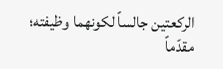الركعتين جالساً لكونهما وظيفته؛ مقدّماً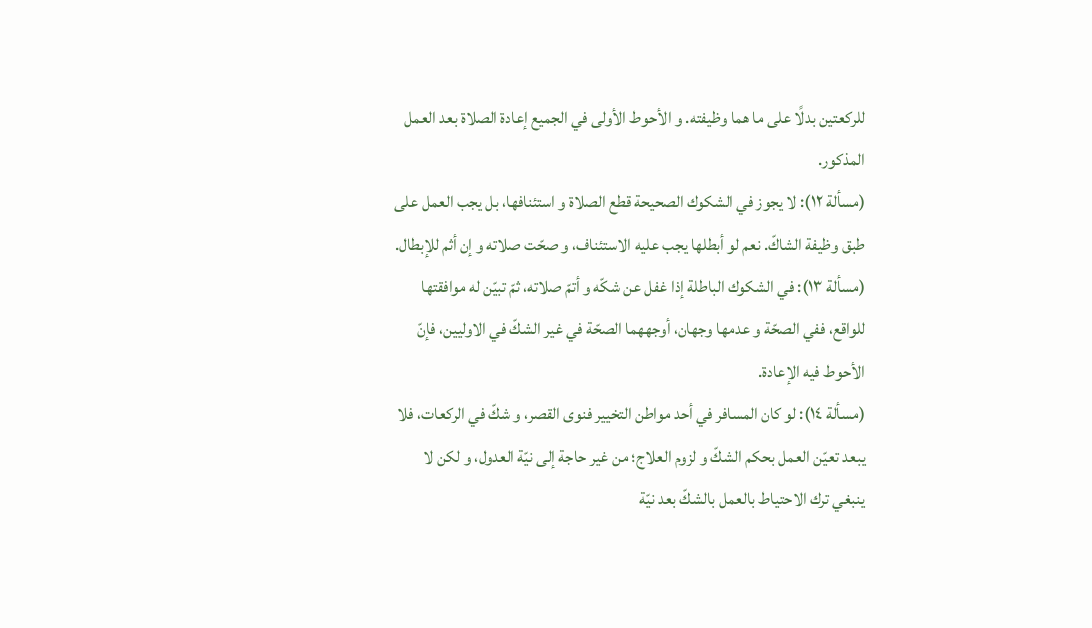للركعتين بدلًا على ما هما وظيفته. و الأحوط الأولى في الجميع إعادة الصلاة بعد العمل المذكور.
(مسألة ١٢): لا يجوز في الشكوك الصحيحة قطع الصلاة و استئنافها، بل يجب العمل على طبق وظيفة الشاكّ. نعم لو أبطلها يجب عليه الاستئناف، و صحّت صلاته و إن أثم للإبطال.
(مسألة ١٣): في الشكوك الباطلة إذا غفل عن شكّه و أتمّ صلاته، ثمّ تبيّن له موافقتها للواقع، ففي الصحّة و عدمها وجهان، أوجههما الصحّة في غير الشكّ في الاوليين، فإنّ الأحوط فيه الإعادة.
(مسألة ١٤): لو كان المسافر في أحد مواطن التخيير فنوى القصر، و شكّ في الركعات، فلا يبعد تعيّن العمل بحكم الشكّ و لزوم العلاج؛ من غير حاجة إلى نيّة العدول، و لكن لا ينبغي ترك الاحتياط بالعمل بالشكّ بعد نيّة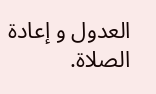العدول و إعادة الصلاة.